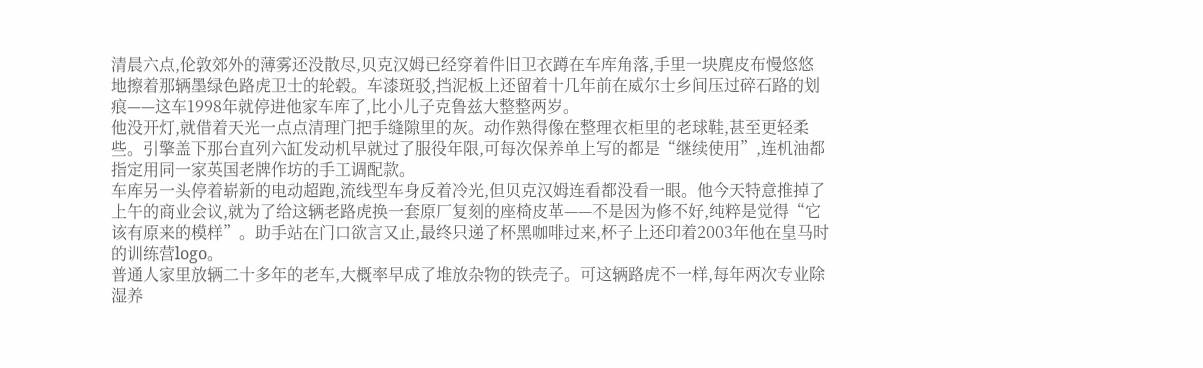清晨六点,伦敦郊外的薄雾还没散尽,贝克汉姆已经穿着件旧卫衣蹲在车库角落,手里一块麂皮布慢悠悠地擦着那辆墨绿色路虎卫士的轮毂。车漆斑驳,挡泥板上还留着十几年前在威尔士乡间压过碎石路的划痕——这车1998年就停进他家车库了,比小儿子克鲁兹大整整两岁。
他没开灯,就借着天光一点点清理门把手缝隙里的灰。动作熟得像在整理衣柜里的老球鞋,甚至更轻柔些。引擎盖下那台直列六缸发动机早就过了服役年限,可每次保养单上写的都是“继续使用”,连机油都指定用同一家英国老牌作坊的手工调配款。
车库另一头停着崭新的电动超跑,流线型车身反着冷光,但贝克汉姆连看都没看一眼。他今天特意推掉了上午的商业会议,就为了给这辆老路虎换一套原厂复刻的座椅皮革——不是因为修不好,纯粹是觉得“它该有原来的模样”。助手站在门口欲言又止,最终只递了杯黑咖啡过来,杯子上还印着2003年他在皇马时的训练营logo。
普通人家里放辆二十多年的老车,大概率早成了堆放杂物的铁壳子。可这辆路虎不一样,每年两次专业除湿养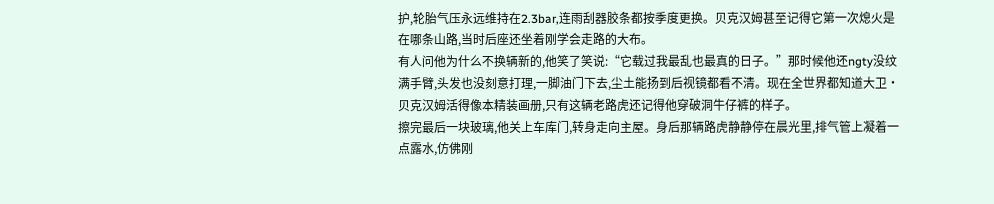护,轮胎气压永远维持在2.3bar,连雨刮器胶条都按季度更换。贝克汉姆甚至记得它第一次熄火是在哪条山路,当时后座还坐着刚学会走路的大布。
有人问他为什么不换辆新的,他笑了笑说:“它载过我最乱也最真的日子。”那时候他还ngty没纹满手臂,头发也没刻意打理,一脚油门下去,尘土能扬到后视镜都看不清。现在全世界都知道大卫·贝克汉姆活得像本精装画册,只有这辆老路虎还记得他穿破洞牛仔裤的样子。
擦完最后一块玻璃,他关上车库门,转身走向主屋。身后那辆路虎静静停在晨光里,排气管上凝着一点露水,仿佛刚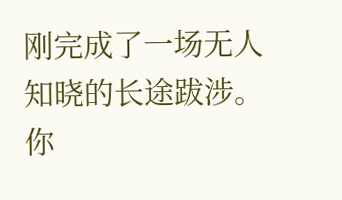刚完成了一场无人知晓的长途跋涉。你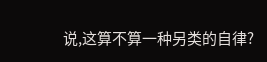说,这算不算一种另类的自律?